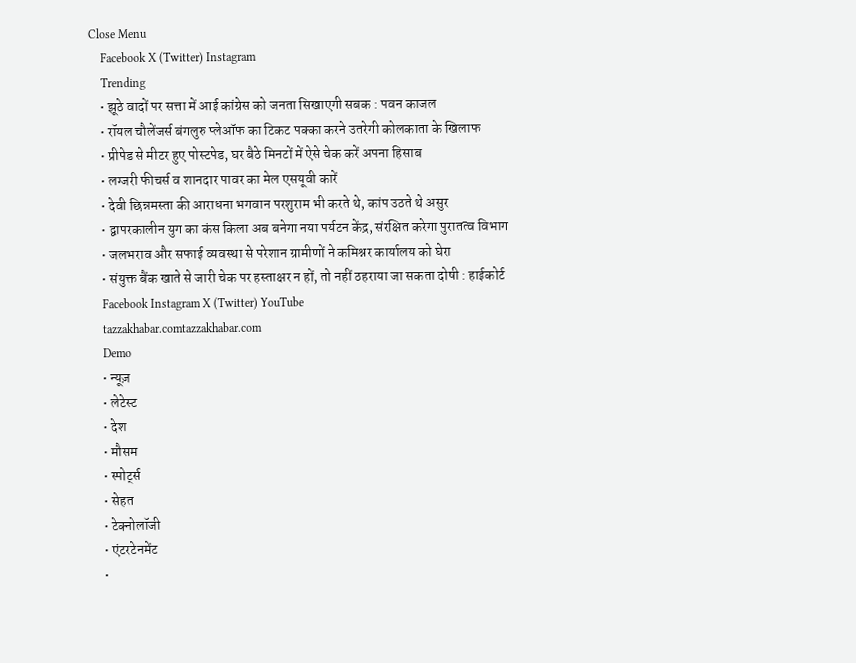Close Menu
    Facebook X (Twitter) Instagram
    Trending
    • झूठे वादों पर सत्ता में आई कांग्रेस को जनता सिखाएगी सबक : पवन काजल
    • रॉयल चौलेंजर्स बंगलुरु प्लेऑफ का टिकट पक्का करने उतरेगी कोलकाता के खिलाफ
    • प्रीपेड से मीटर हुए पोस्टपेड, घर बैठे मिनटों में ऐसे चेक करें अपना हिसाब
    • लग्जरी फीचर्स व शानदार पावर का मेल एसयूवी कारें
    • देवी छिन्नमस्ता की आराधना भगवान परशुराम भी करते थे, कांप उठते थे असुर
    • द्वापरकालीन युग का कंस किला अब बनेगा नया पर्यटन केंद्र, संरक्षित करेगा पुरातत्व विभाग
    • जलभराव और सफाई व्यवस्था से परेशान ग्रामीणों ने कमिश्नर कार्यालय को घेरा
    • संयुक्त बैंक खाते से जारी चेक पर हस्ताक्षर न हों, तो नहीं ठहराया जा सकता दोषी : हाईकोर्ट
    Facebook Instagram X (Twitter) YouTube
    tazzakhabar.comtazzakhabar.com
    Demo
    • न्यूज़
    • लेटेस्ट
    • देश
    • मौसम
    • स्पोर्ट्स
    • सेहत
    • टेक्नोलॉजी
    • एंटरटेनमेंट
    •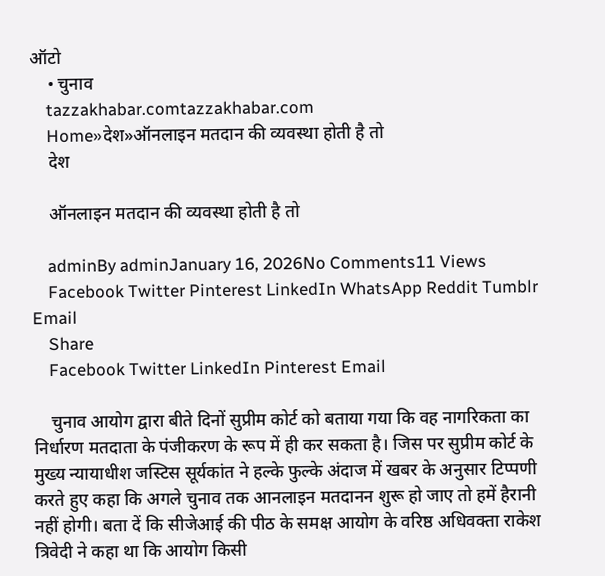ऑटो
    • चुनाव
    tazzakhabar.comtazzakhabar.com
    Home»देश»ऑनलाइन मतदान की व्यवस्था होती है तो
    देश

    ऑनलाइन मतदान की व्यवस्था होती है तो

    adminBy adminJanuary 16, 2026No Comments11 Views
    Facebook Twitter Pinterest LinkedIn WhatsApp Reddit Tumblr Email
    Share
    Facebook Twitter LinkedIn Pinterest Email

    चुनाव आयोग द्वारा बीते दिनों सुप्रीम कोर्ट को बताया गया कि वह नागरिकता का निर्धारण मतदाता के पंजीकरण के रूप में ही कर सकता है। जिस पर सुप्रीम कोर्ट के मुख्य न्यायाधीश जस्टिस सूर्यकांत ने हल्के फुल्के अंदाज में खबर के अनुसार टिप्पणी करते हुए कहा कि अगले चुनाव तक आनलाइन मतदानन शुरू हो जाए तो हमें हैरानी नहीं होगी। बता दें कि सीजेआई की पीठ के समक्ष आयोग के वरिष्ठ अधिवक्ता राकेश त्रिवेदी ने कहा था कि आयोग किसी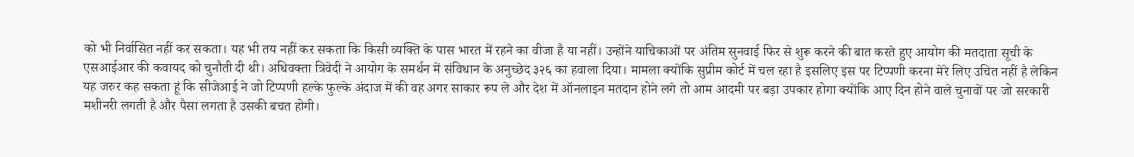को भी निर्वासित नहीं कर सकता। यह भी तय नहीं कर सकता कि किसी व्यक्ति के पास भारत में रहने का वीजा है या नहीं। उन्होंने याचिकाओं पर अंतिम सुनवाई फिर से शुरू करने की बात करते हुए आयोग की मतदाता सूची के एसआईआर की कवायद को चुनौती दी थी। अधिवक्ता त्रिवेदी ने आयोग के समर्थन में संविधान के अनुच्छेद ३२६ का हवाला दिया। मामला क्योंकि सुप्रीम कोर्ट में चल रहा है इसलिए इस पर टिप्पणी करना मेरे लिए उचित नहीं है लेकिन यह जरुर कह सकता हूं कि सीजेआई ने जो टिप्पणी हल्के फुल्के अंदाज में की वह अगर साकार रूप ले और देश में ऑनलाइन मतदान होने लगे तो आम आदमी पर बड़ा उपकार होगा क्योंकि आए दिन होने वाले चुनावों पर जो सरकारी मशीनरी लगती है और पैसा लगता है उसकी बचत होगी।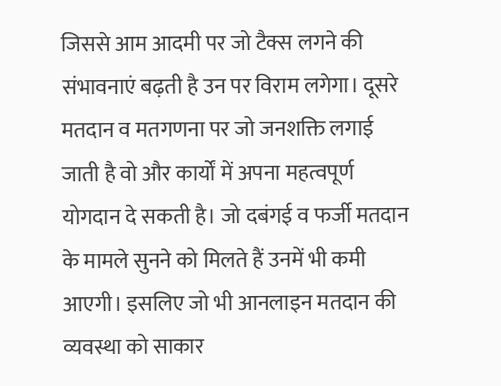जिससे आम आदमी पर जो टैक्स लगने की संभावनाएं बढ़ती है उन पर विराम लगेगा। दूसरे मतदान व मतगणना पर जो जनशक्ति लगाई जाती है वो और कार्यों में अपना महत्वपूर्ण योगदान दे सकती है। जो दबंगई व फर्जी मतदान के मामले सुनने को मिलते हैं उनमें भी कमी आएगी। इसलिए जो भी आनलाइन मतदान की व्यवस्था को साकार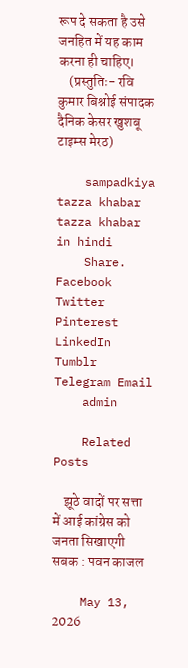रूप दे सकता है उसे जनहित में यह काम करना ही चाहिए।
    (प्रस्तुतिः- रवि कुमार बिश्नोई संपादक दैनिक केसर खुशबू टाइम्स मेरठ)

    sampadkiya tazza khabar tazza khabar in hindi
    Share. Facebook Twitter Pinterest LinkedIn Tumblr Telegram Email
    admin

    Related Posts

    झूठे वादों पर सत्ता में आई कांग्रेस को जनता सिखाएगी सबक : पवन काजल

    May 13, 2026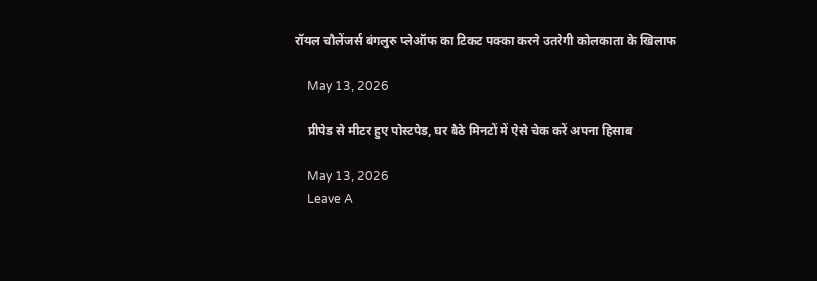रॉयल चौलेंजर्स बंगलुरु प्लेऑफ का टिकट पक्का करने उतरेगी कोलकाता के खिलाफ

    May 13, 2026

    प्रीपेड से मीटर हुए पोस्टपेड, घर बैठे मिनटों में ऐसे चेक करें अपना हिसाब

    May 13, 2026
    Leave A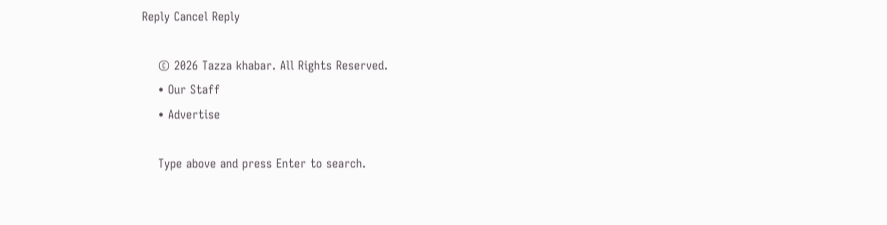Reply Cancel Reply

    © 2026 Tazza khabar. All Rights Reserved.
    • Our Staff
    • Advertise

    Type above and press Enter to search.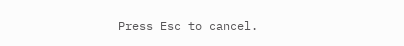Press Esc to cancel.